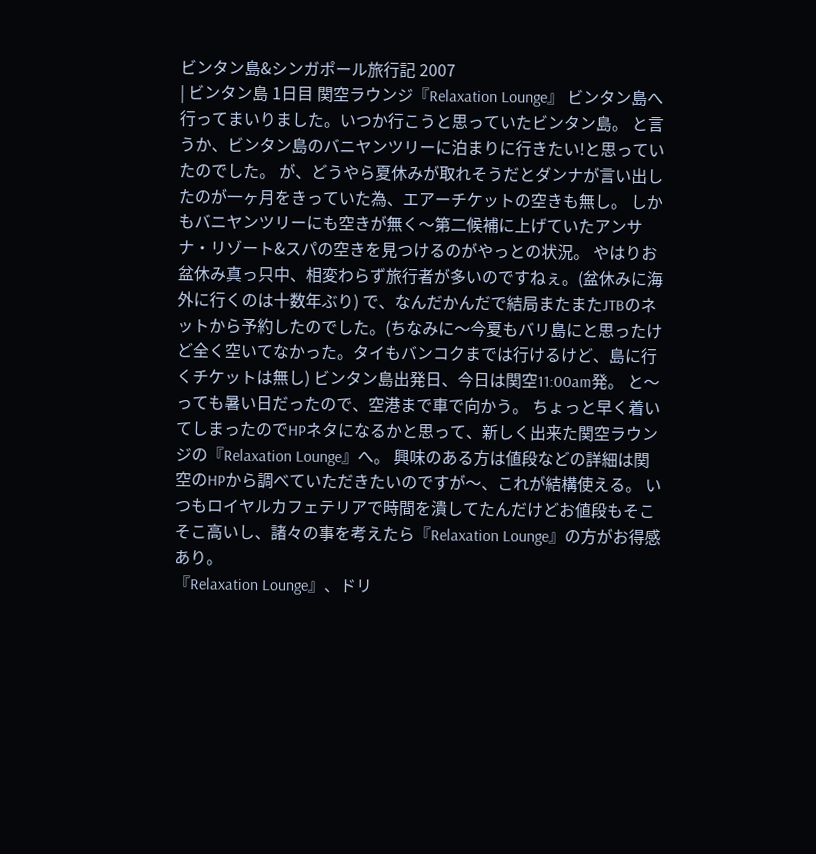ビンタン島&シンガポール旅行記 2007
| ビンタン島 1日目 関空ラウンジ『Relaxation Lounge』 ビンタン島へ行ってまいりました。いつか行こうと思っていたビンタン島。 と言うか、ビンタン島のバニヤンツリーに泊まりに行きたい!と思っていたのでした。 が、どうやら夏休みが取れそうだとダンナが言い出したのが一ヶ月をきっていた為、エアーチケットの空きも無し。 しかもバニヤンツリーにも空きが無く〜第二候補に上げていたアンサナ・リゾート&スパの空きを見つけるのがやっとの状況。 やはりお盆休み真っ只中、相変わらず旅行者が多いのですねぇ。(盆休みに海外に行くのは十数年ぶり) で、なんだかんだで結局またまたJTBのネットから予約したのでした。(ちなみに〜今夏もバリ島にと思ったけど全く空いてなかった。タイもバンコクまでは行けるけど、島に行くチケットは無し) ビンタン島出発日、今日は関空11:00am発。 と〜っても暑い日だったので、空港まで車で向かう。 ちょっと早く着いてしまったのでHPネタになるかと思って、新しく出来た関空ラウンジの『Relaxation Lounge』へ。 興味のある方は値段などの詳細は関空のHPから調べていただきたいのですが〜、これが結構使える。 いつもロイヤルカフェテリアで時間を潰してたんだけどお値段もそこそこ高いし、諸々の事を考えたら『Relaxation Lounge』の方がお得感あり。
『Relaxation Lounge』、ドリ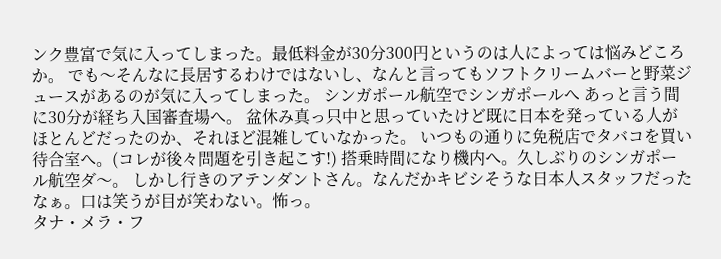ンク豊富で気に入ってしまった。最低料金が30分300円というのは人によっては悩みどころか。 でも〜そんなに長居するわけではないし、なんと言ってもソフトクリームバーと野菜ジュースがあるのが気に入ってしまった。 シンガポール航空でシンガポールへ あっと言う間に30分が経ち入国審査場へ。 盆休み真っ只中と思っていたけど既に日本を発っている人がほとんどだったのか、それほど混雑していなかった。 いつもの通りに免税店でタバコを買い待合室へ。(コレが後々問題を引き起こす!) 搭乗時間になり機内へ。久しぶりのシンガポール航空ダ〜。 しかし行きのアテンダントさん。なんだかキビシそうな日本人スタッフだったなぁ。口は笑うが目が笑わない。怖っ。
タナ・メラ・フ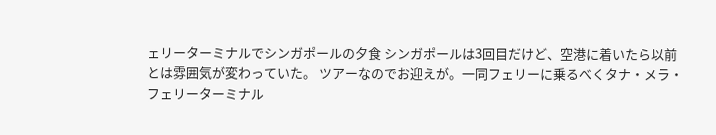ェリーターミナルでシンガポールの夕食 シンガポールは3回目だけど、空港に着いたら以前とは雰囲気が変わっていた。 ツアーなのでお迎えが。一同フェリーに乗るべくタナ・メラ・フェリーターミナル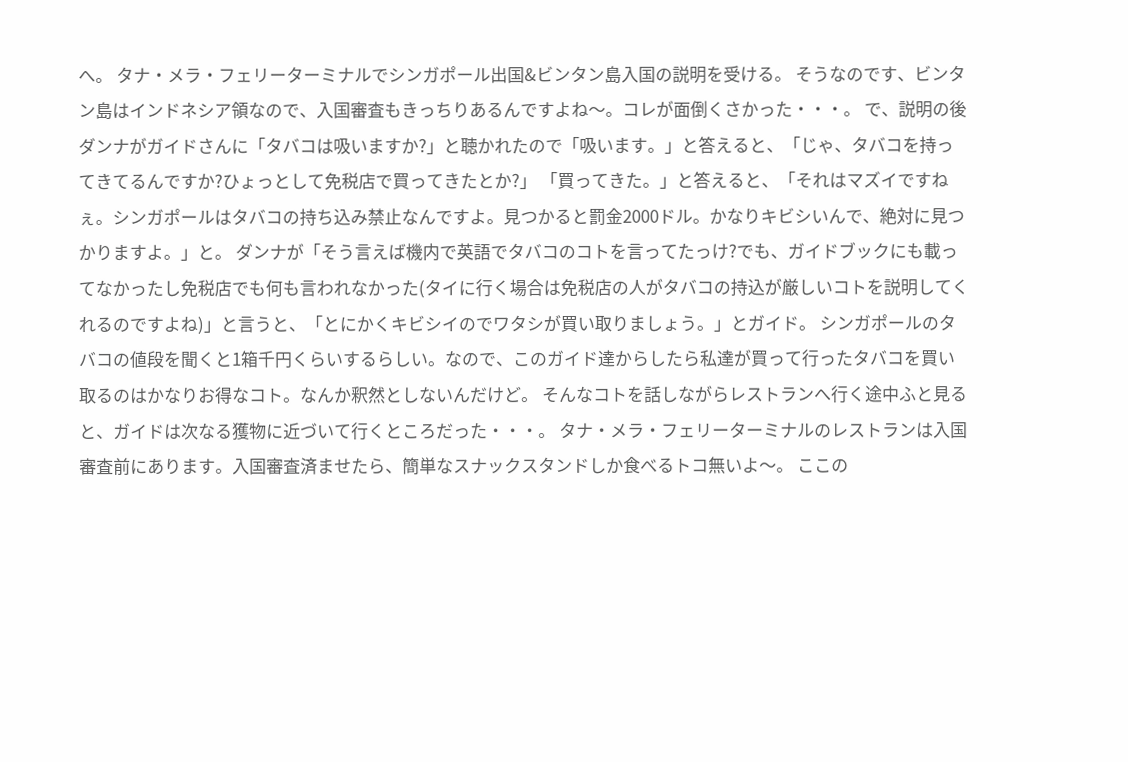へ。 タナ・メラ・フェリーターミナルでシンガポール出国&ビンタン島入国の説明を受ける。 そうなのです、ビンタン島はインドネシア領なので、入国審査もきっちりあるんですよね〜。コレが面倒くさかった・・・。 で、説明の後ダンナがガイドさんに「タバコは吸いますか?」と聴かれたので「吸います。」と答えると、「じゃ、タバコを持ってきてるんですか?ひょっとして免税店で買ってきたとか?」 「買ってきた。」と答えると、「それはマズイですねぇ。シンガポールはタバコの持ち込み禁止なんですよ。見つかると罰金2000ドル。かなりキビシいんで、絶対に見つかりますよ。」と。 ダンナが「そう言えば機内で英語でタバコのコトを言ってたっけ?でも、ガイドブックにも載ってなかったし免税店でも何も言われなかった(タイに行く場合は免税店の人がタバコの持込が厳しいコトを説明してくれるのですよね)」と言うと、「とにかくキビシイのでワタシが買い取りましょう。」とガイド。 シンガポールのタバコの値段を聞くと1箱千円くらいするらしい。なので、このガイド達からしたら私達が買って行ったタバコを買い取るのはかなりお得なコト。なんか釈然としないんだけど。 そんなコトを話しながらレストランへ行く途中ふと見ると、ガイドは次なる獲物に近づいて行くところだった・・・。 タナ・メラ・フェリーターミナルのレストランは入国審査前にあります。入国審査済ませたら、簡単なスナックスタンドしか食べるトコ無いよ〜。 ここの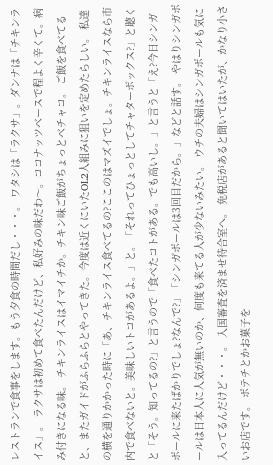レストランで食事をします。もう夕食の時間だし・・・。 ワタシは「ラクサ」。ダンナは「チキンライス」。 ラクサは初めて食べたんだけど、私好みの味だわ〜。ココナッツベースで程よく辛くて。病み付きになる味。 チキンライスはイマイチか。チキン味ご飯がちょっとベチャコ。 ご飯を食べてると、またガイドがふらふらとやってきた。今度は近くにいたOL2人組みに狙いを定めたらしい。 私達の横を通りかかった時に「あ、チキンライス食べてるの?ここのはマズイでしょ。チキンライスなら市内で食べないと。美味しいトコがあるよ。」と。「それってひょっとしてチャターボックス?」と聴くと「そう。知ってるの?」と言うので「食べたコトがある。でも高いし。」と言うと「え?今日シンガポールに来たばかりでしょ?なんで?」「シンガポールは3回目だから。」などと話す。 やはりシンガポールは日本人に人気が無いのか、何度も来てる人が少ないみたい。 ウチの夫婦はシンガポールも気に入ってるんだけど・・・。 入国審査を済ませ待合室へ。 免税店があると聞いてはいたが、かなり小さいお店です。 ポテチとかお菓子を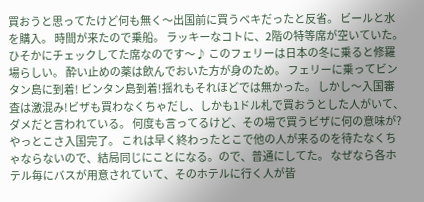買おうと思ってたけど何も無く〜出国前に買うベキだったと反省。 ビールと水を購入。 時間が来たので乗船。 ラッキーなコトに、2階の特等席が空いていた。ひそかにチェックしてた席なのです〜♪ このフェリーは日本の冬に乗ると修羅場らしい。 酔い止めの薬は飲んでおいた方が身のため。 フェリーに乗ってビンタン島に到着! ビンタン島到着!揺れもそれほどでは無かった。 しかし〜入国審査は激混み!ビザも買わなくちゃだし、しかも1ドル札で買おうとした人がいて、ダメだと言われている。 何度も言ってるけど、その場で買うビザに何の意味が? やっとこさ入国完了。 これは早く終わったとこで他の人が来るのを待たなくちゃならないので、結局同じにことになる。ので、普通にしてた。 なぜなら各ホテル毎にバスが用意されていて、そのホテルに行く人が皆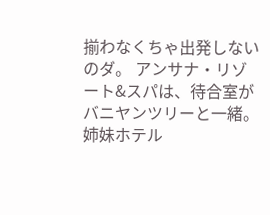揃わなくちゃ出発しないのダ。 アンサナ・リゾート&スパは、待合室がバニヤンツリーと一緒。姉妹ホテル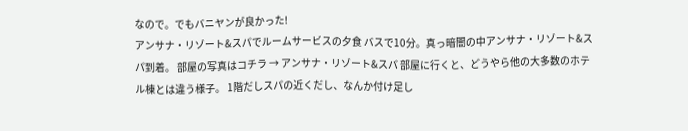なので。でもバニヤンが良かった!
アンサナ・リゾート&スパでルームサービスの夕食 バスで10分。真っ暗闇の中アンサナ・リゾート&スパ到着。 部屋の写真はコチラ → アンサナ・リゾート&スパ 部屋に行くと、どうやら他の大多数のホテル棟とは違う様子。 1階だしスパの近くだし、なんか付け足し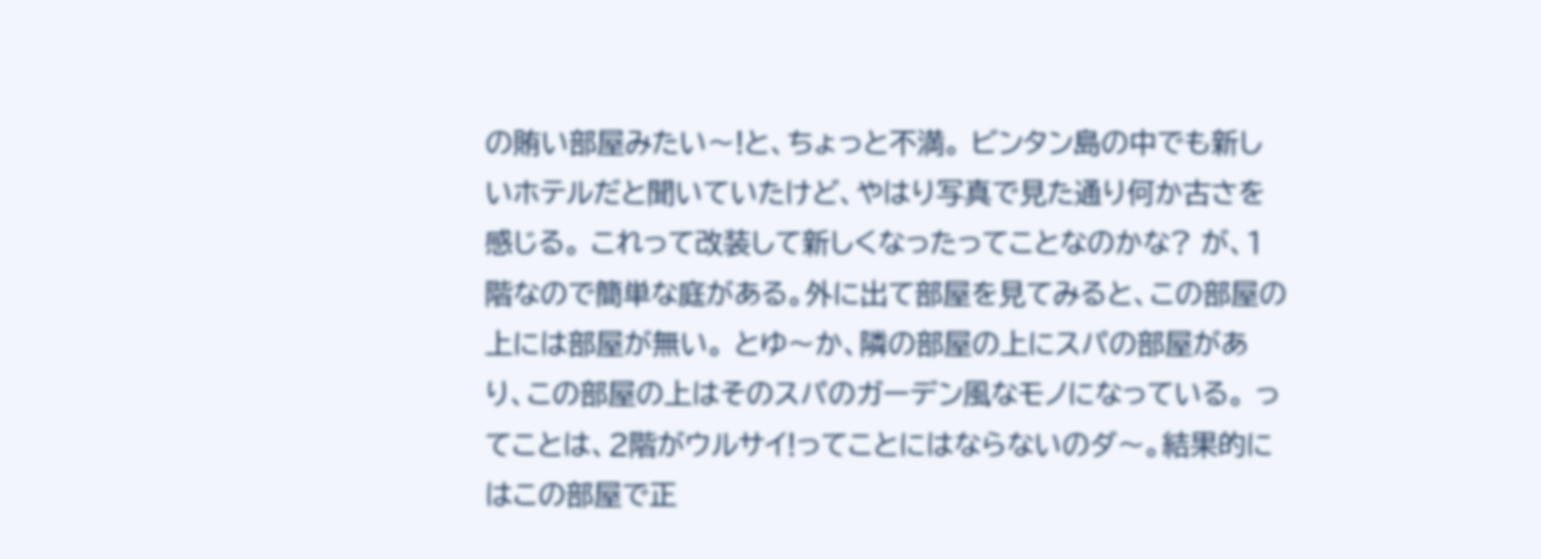の賄い部屋みたい〜!と、ちょっと不満。 ビンタン島の中でも新しいホテルだと聞いていたけど、やはり写真で見た通り何か古さを感じる。 これって改装して新しくなったってことなのかな? が、1階なので簡単な庭がある。外に出て部屋を見てみると、この部屋の上には部屋が無い。 とゆ〜か、隣の部屋の上にスパの部屋があり、この部屋の上はそのスパのガーデン風なモノになっている。 ってことは、2階がウルサイ!ってことにはならないのダ〜。結果的にはこの部屋で正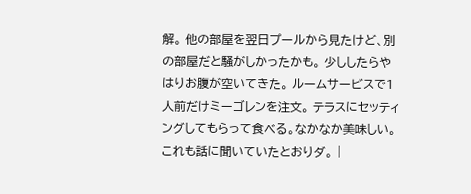解。 他の部屋を翌日プールから見たけど、別の部屋だと騒がしかったかも。 少ししたらやはりお腹が空いてきた。 ルームサービスで1人前だけミーゴレンを注文。 テラスにセッティングしてもらって食べる。なかなか美味しい。これも話に聞いていたとおりダ。 |